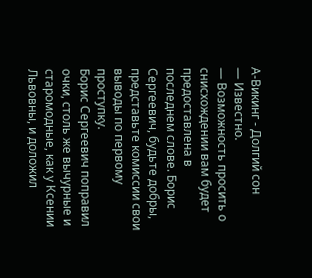А-Викинг - Долгий сон
— Известно.
— Возможность просить о снисхождении вам будет предоставлена в последнем слове. Борис Сергеевич, будьте добры, представьте комиссии свои выводы по первому проступку.
Борис Сергеевич поправил очки, столь же вычурные и старомодные, как у Ксении Львовны, и доложил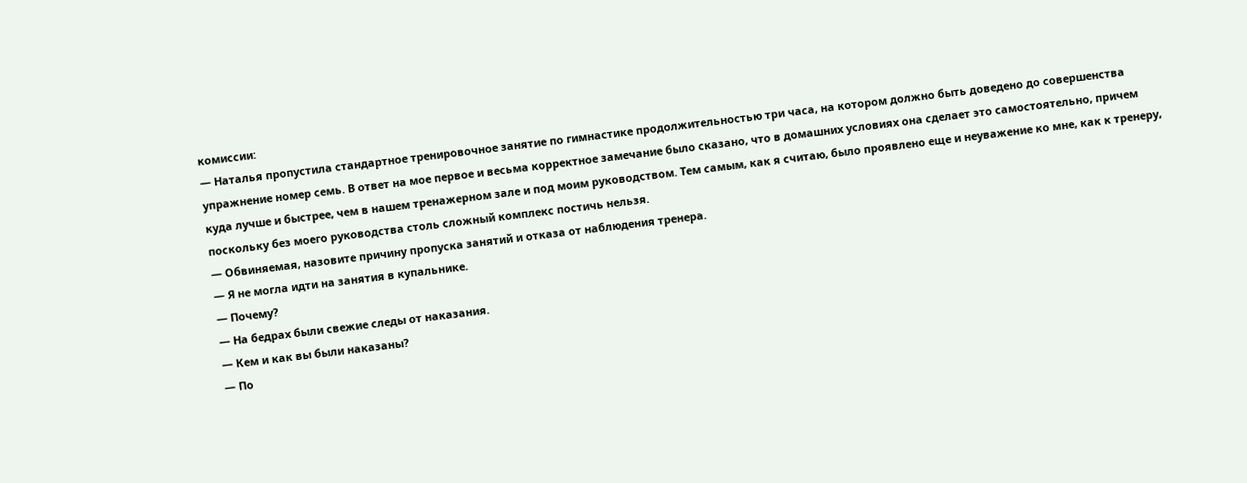комиссии:
— Наталья пропустила стандартное тренировочное занятие по гимнастике продолжительностью три часа, на котором должно быть доведено до совершенства упражнение номер семь. В ответ на мое первое и весьма корректное замечание было сказано, что в домашних условиях она сделает это самостоятельно, причем куда лучше и быстрее, чем в нашем тренажерном зале и под моим руководством. Тем самым, как я считаю, было проявлено еще и неуважение ко мне, как к тренеру, поскольку без моего руководства столь сложный комплекс постичь нельзя.
— Обвиняемая, назовите причину пропуска занятий и отказа от наблюдения тренера.
— Я не могла идти на занятия в купальнике.
— Почему?
— На бедрах были свежие следы от наказания.
— Кем и как вы были наказаны?
— По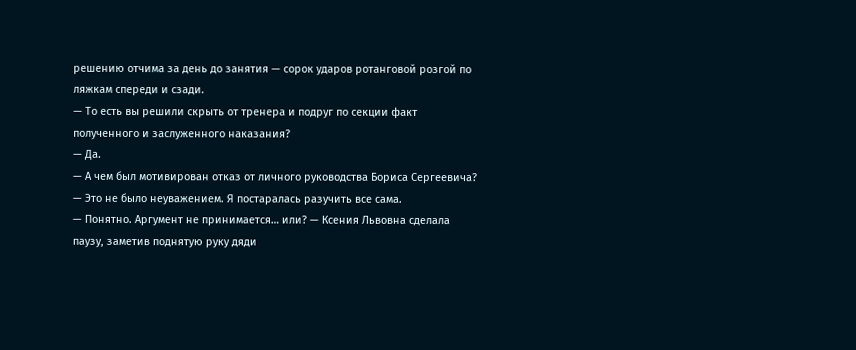решению отчима за день до занятия — сорок ударов ротанговой розгой по ляжкам спереди и сзади.
— То есть вы решили скрыть от тренера и подруг по секции факт полученного и заслуженного наказания?
— Да.
— А чем был мотивирован отказ от личного руководства Бориса Сергеевича?
— Это не было неуважением. Я постаралась разучить все сама.
— Понятно. Аргумент не принимается… или? — Ксения Львовна сделала паузу, заметив поднятую руку дяди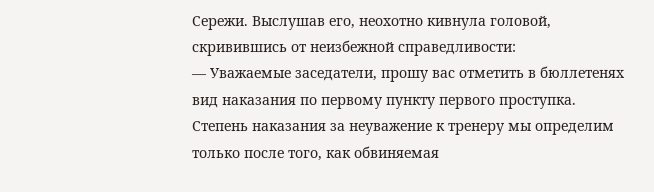Сережи. Выслушав его, неохотно кивнула головой, скривившись от неизбежной справедливости:
— Уважаемые заседатели, прошу вас отметить в бюллетенях вид наказания по первому пункту первого проступка. Степень наказания за неуважение к тренеру мы определим только после того, как обвиняемая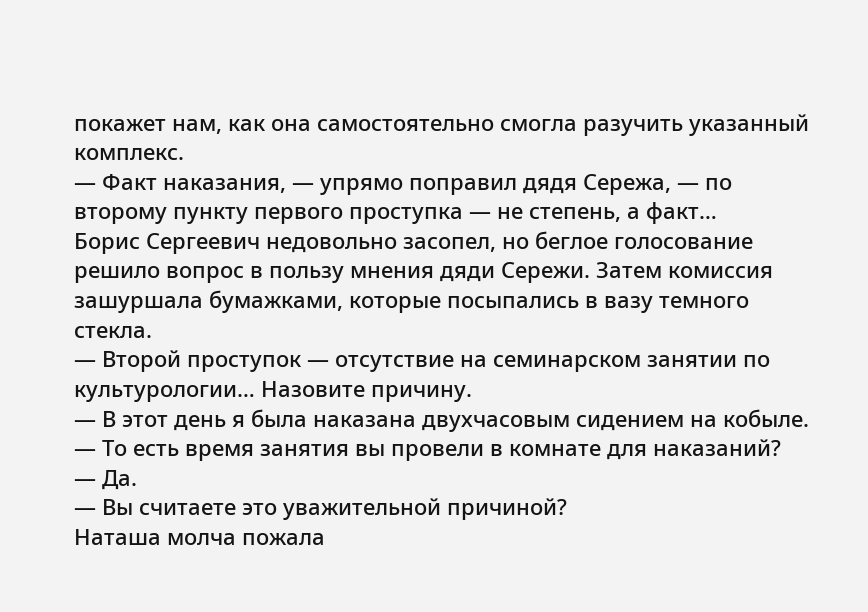покажет нам, как она самостоятельно смогла разучить указанный комплекс.
— Факт наказания, — упрямо поправил дядя Сережа, — по второму пункту первого проступка — не степень, а факт…
Борис Сергеевич недовольно засопел, но беглое голосование решило вопрос в пользу мнения дяди Сережи. Затем комиссия зашуршала бумажками, которые посыпались в вазу темного стекла.
— Второй проступок — отсутствие на семинарском занятии по культурологии… Назовите причину.
— В этот день я была наказана двухчасовым сидением на кобыле.
— То есть время занятия вы провели в комнате для наказаний?
— Да.
— Вы считаете это уважительной причиной?
Наташа молча пожала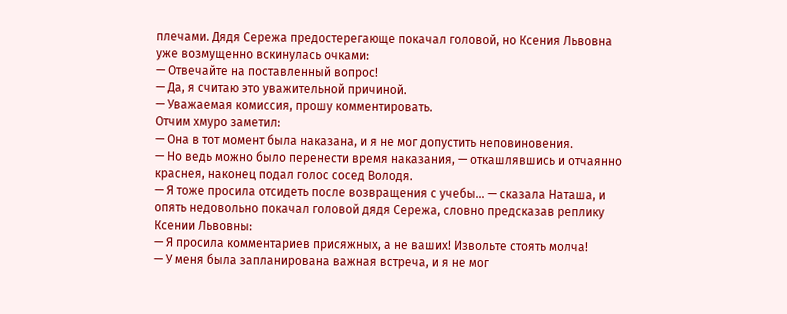плечами. Дядя Сережа предостерегающе покачал головой, но Ксения Львовна уже возмущенно вскинулась очками:
— Отвечайте на поставленный вопрос!
— Да, я считаю это уважительной причиной.
— Уважаемая комиссия, прошу комментировать.
Отчим хмуро заметил:
— Она в тот момент была наказана, и я не мог допустить неповиновения.
— Но ведь можно было перенести время наказания, — откашлявшись и отчаянно краснея, наконец подал голос сосед Володя.
— Я тоже просила отсидеть после возвращения с учебы… — сказала Наташа, и опять недовольно покачал головой дядя Сережа, словно предсказав реплику Ксении Львовны:
— Я просила комментариев присяжных, а не ваших! Извольте стоять молча!
— У меня была запланирована важная встреча, и я не мог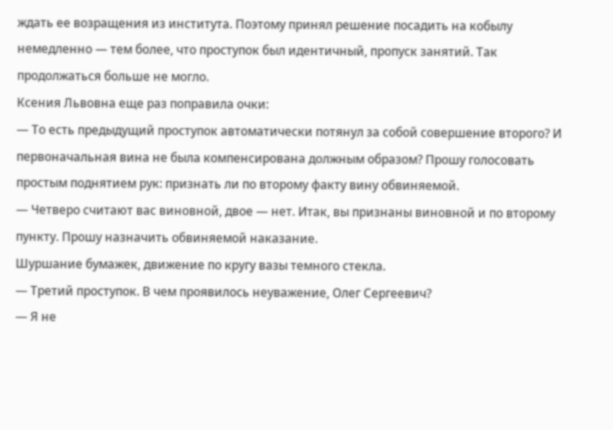ждать ее возращения из института. Поэтому принял решение посадить на кобылу немедленно — тем более, что проступок был идентичный, пропуск занятий. Так продолжаться больше не могло.
Ксения Львовна еще раз поправила очки:
— То есть предыдущий проступок автоматически потянул за собой совершение второго? И первоначальная вина не была компенсирована должным образом? Прошу голосовать простым поднятием рук: признать ли по второму факту вину обвиняемой.
— Четверо считают вас виновной, двое — нет. Итак, вы признаны виновной и по второму пункту. Прошу назначить обвиняемой наказание.
Шуршание бумажек, движение по кругу вазы темного стекла.
— Третий проступок. В чем проявилось неуважение, Олег Сергеевич?
— Я не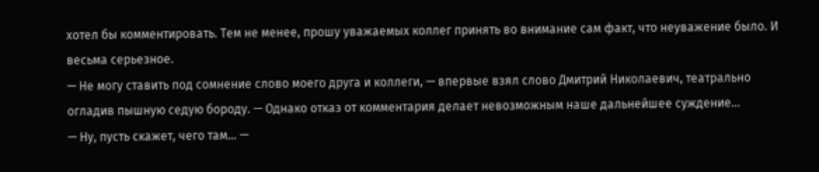хотел бы комментировать. Тем не менее, прошу уважаемых коллег принять во внимание сам факт, что неуважение было. И весьма серьезное.
— Не могу ставить под сомнение слово моего друга и коллеги, — впервые взял слово Дмитрий Николаевич, театрально огладив пышную седую бороду. — Однако отказ от комментария делает невозможным наше дальнейшее суждение…
— Ну, пусть скажет, чего там… —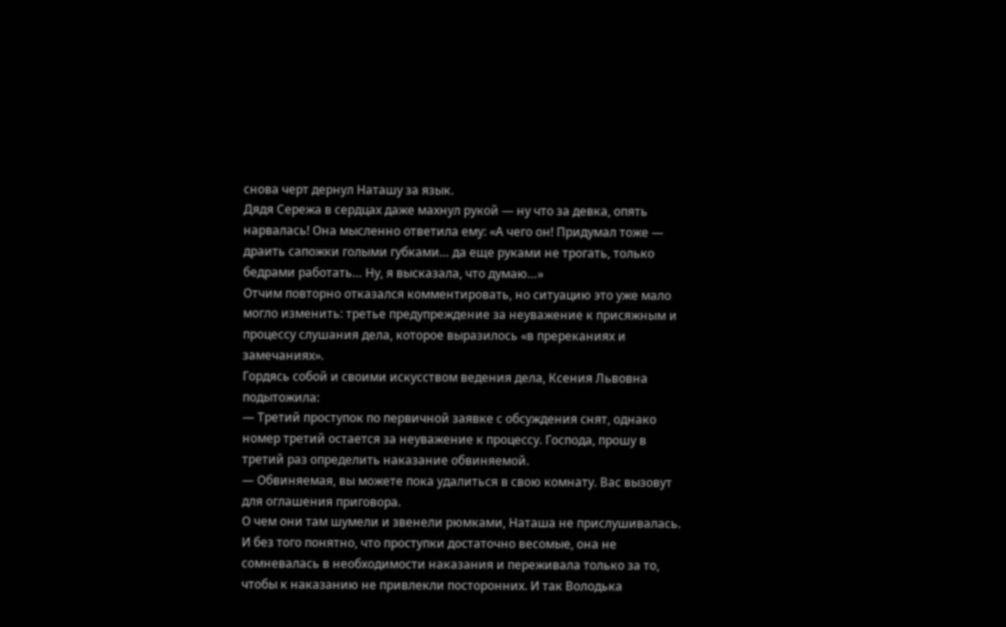снова черт дернул Наташу за язык.
Дядя Сережа в сердцах даже махнул рукой — ну что за девка, опять нарвалась! Она мысленно ответила ему: «А чего он! Придумал тоже — драить сапожки голыми губками… да еще руками не трогать, только бедрами работать… Ну, я высказала, что думаю…»
Отчим повторно отказался комментировать, но ситуацию это уже мало могло изменить: третье предупреждение за неуважение к присяжным и процессу слушания дела, которое выразилось «в пререканиях и замечаниях».
Гордясь собой и своими искусством ведения дела, Ксения Львовна подытожила:
— Третий проступок по первичной заявке с обсуждения снят, однако номер третий остается за неуважение к процессу. Господа, прошу в третий раз определить наказание обвиняемой.
— Обвиняемая, вы можете пока удалиться в свою комнату. Вас вызовут для оглашения приговора.
О чем они там шумели и звенели рюмками, Наташа не прислушивалась. И без того понятно, что проступки достаточно весомые, она не сомневалась в необходимости наказания и переживала только за то, чтобы к наказанию не привлекли посторонних. И так Володька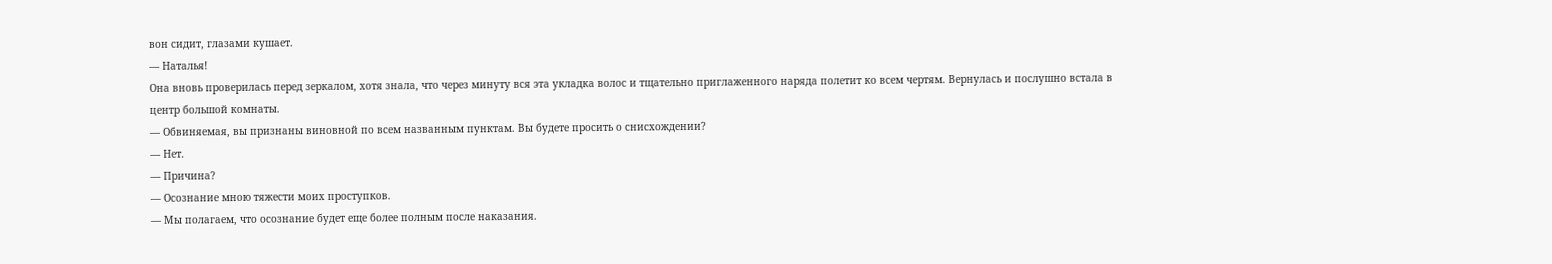вон сидит, глазами кушает.
— Наталья!
Она вновь проверилась перед зеркалом, хотя знала, что через минуту вся эта укладка волос и тщательно приглаженного наряда полетит ко всем чертям. Вернулась и послушно встала в центр большой комнаты.
— Обвиняемая, вы признаны виновной по всем названным пунктам. Вы будете просить о снисхождении?
— Нет.
— Причина?
— Осознание мною тяжести моих проступков.
— Мы полагаем, что осознание будет еще более полным после наказания.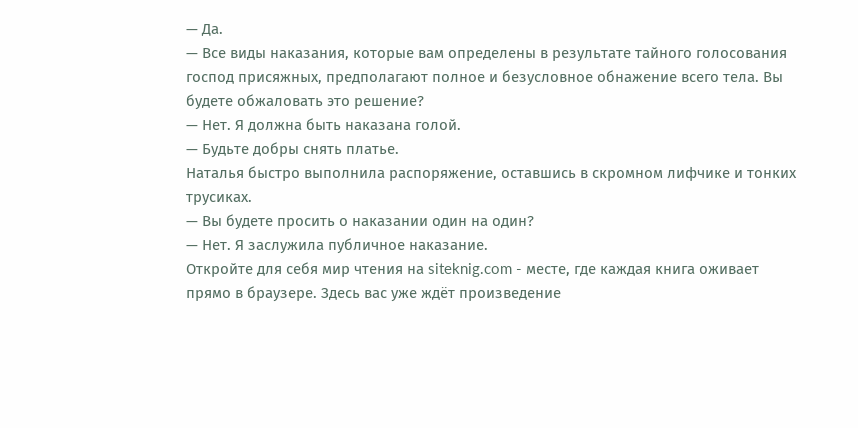— Да.
— Все виды наказания, которые вам определены в результате тайного голосования господ присяжных, предполагают полное и безусловное обнажение всего тела. Вы будете обжаловать это решение?
— Нет. Я должна быть наказана голой.
— Будьте добры снять платье.
Наталья быстро выполнила распоряжение, оставшись в скромном лифчике и тонких трусиках.
— Вы будете просить о наказании один на один?
— Нет. Я заслужила публичное наказание.
Откройте для себя мир чтения на siteknig.com - месте, где каждая книга оживает прямо в браузере. Здесь вас уже ждёт произведение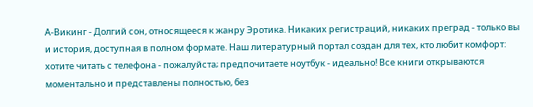А-Викинг - Долгий сон, относящееся к жанру Эротика. Никаких регистраций, никаких преград - только вы и история, доступная в полном формате. Наш литературный портал создан для тех, кто любит комфорт: хотите читать с телефона - пожалуйста; предпочитаете ноутбук - идеально! Все книги открываются моментально и представлены полностью, без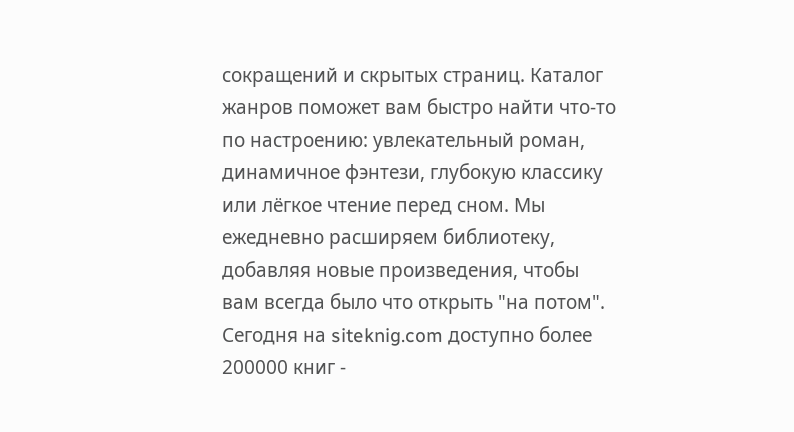сокращений и скрытых страниц. Каталог жанров поможет вам быстро найти что-то по настроению: увлекательный роман, динамичное фэнтези, глубокую классику или лёгкое чтение перед сном. Мы ежедневно расширяем библиотеку, добавляя новые произведения, чтобы вам всегда было что открыть "на потом". Сегодня на siteknig.com доступно более 200000 книг -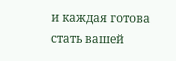и каждая готова стать вашей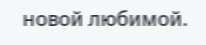новой любимой.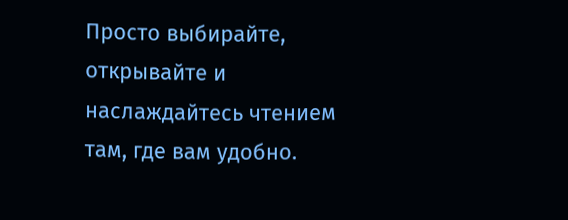Просто выбирайте, открывайте и наслаждайтесь чтением там, где вам удобно.